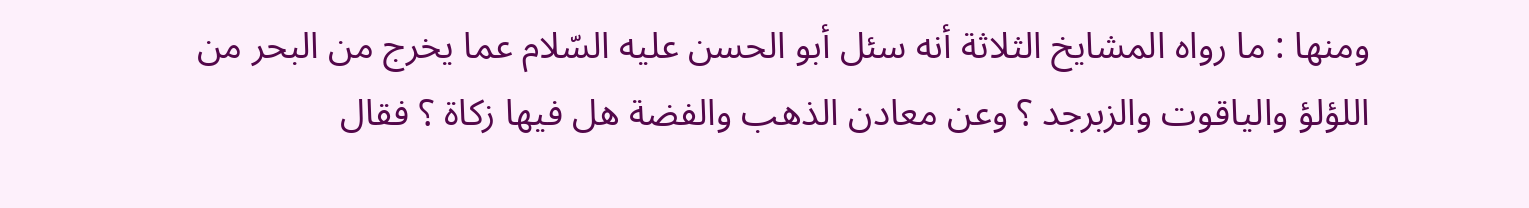ومنها : ما رواه المشايخ الثلاثة أنه سئل أبو الحسن عليه السّلام عما يخرج من البحر من اللؤلؤ والياقوت والزبرجد ؟ وعن معادن الذهب والفضة هل فيها زكاة ؟ فقال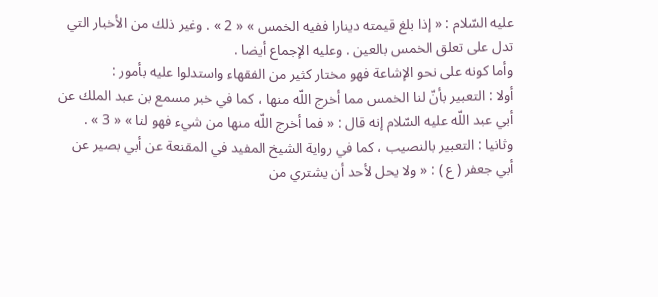عليه السّلام : « إذا بلغ قيمته دينارا ففيه الخمس » « 2 » . وغير ذلك من الأخبار التي تدل على تعلق الخمس بالعين . وعليه الإجماع أيضا .
وأما كونه على نحو الإشاعة فهو مختار كثير من الفقهاء واستدلوا عليه بأمور :
أولا : التعبير بأنّ لنا الخمس مما أخرج اللّه منها ، كما في خبر مسمع بن عبد الملك عن أبي عبد اللّه عليه السّلام إنه قال : « فما أخرج اللّه منها من شيء فهو لنا » « 3 » .
وثانيا : التعبير بالنصيب ، كما في رواية الشيخ المفيد في المقنعة عن أبي بصير عن أبي جعفر ( ع ) : « ولا يحل لأحد أن يشتري من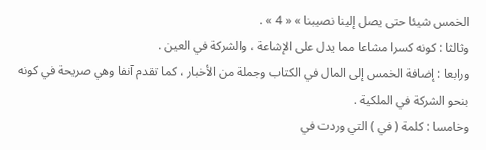الخمس شيئا حتى يصل إلينا نصيبنا » « 4 » .
وثالثا : كونه كسرا مشاعا مما يدل على الإشاعة ، والشركة في العين .
ورابعا : إضافة الخمس إلى المال في الكتاب وجملة من الأخبار ، كما تقدم آنفا وهي صريحة في كونه بنحو الشركة في الملكية .
وخامسا : كلمة ( في ) التي وردت في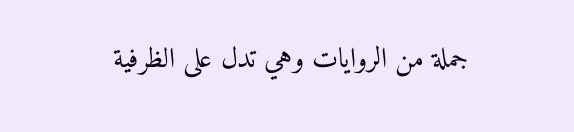جملة من الروايات وهي تدل على الظرفية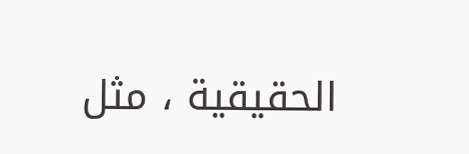الحقيقية ، مثل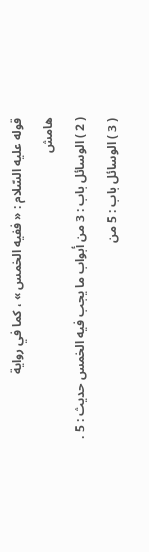قوله عليه السّلام : « ففيه الخمس » ، كما في رواية
هامش
( 2 ) الوسائل باب : 3 من أبواب ما يجب فيه الخمس حديث : 5 .
( 3 ) الوسائل باب : 5 من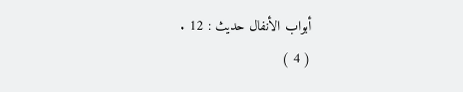أبواب الأنفال حديث : 12 .
( 4 )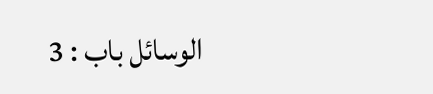الوسائل باب : 3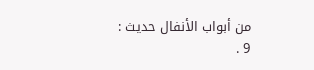من أبواب الأنفال حديث : 9 .